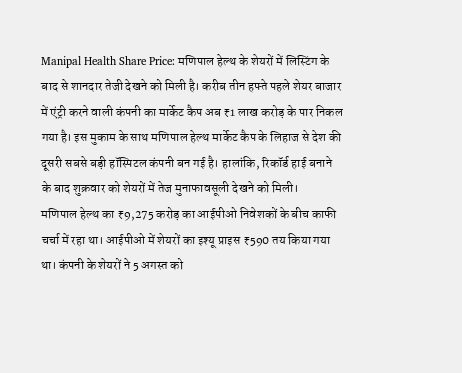Manipal Health Share Price: मणिपाल हेल्थ के शेयरों में लिस्टिंग के बाद से शानदार तेजी देखने को मिली है। करीब तीन हफ्ते पहले शेयर बाजार में एंट्री करने वाली कंपनी का मार्केट कैप अब ₹1 लाख करोड़ के पार निकल गया है। इस मुकाम के साथ मणिपाल हेल्थ मार्केट कैप के लिहाज से देश की दूसरी सबसे बड़ी हॉस्पिटल कंपनी बन गई है। हालांकि, रिकॉर्ड हाई बनाने के बाद शुक्रवार को शेयरों में तेज मुनाफावसूली देखने को मिली।
मणिपाल हेल्थ का ₹9,275 करोड़ का आईपीओ निवेशकों के बीच काफी चर्चा में रहा था। आईपीओ में शेयरों का इश्यू प्राइस ₹590 तय किया गया था। कंपनी के शेयरों ने 5 अगस्त को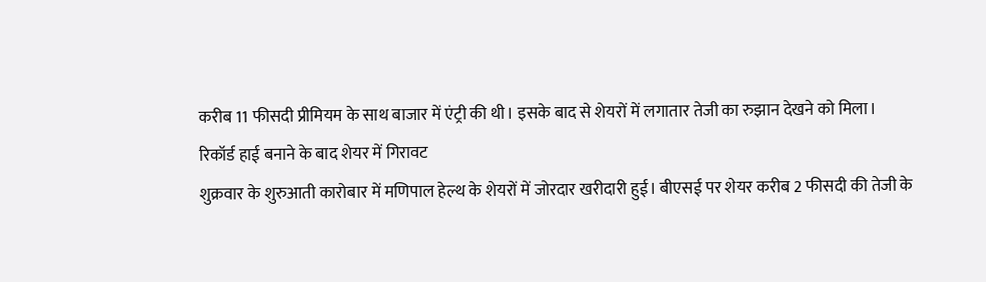करीब 11 फीसदी प्रीमियम के साथ बाजार में एंट्री की थी। इसके बाद से शेयरों में लगातार तेजी का रुझान देखने को मिला।
रिकॉर्ड हाई बनाने के बाद शेयर में गिरावट
शुक्रवार के शुरुआती कारोबार में मणिपाल हेल्थ के शेयरों में जोरदार खरीदारी हुई। बीएसई पर शेयर करीब 2 फीसदी की तेजी के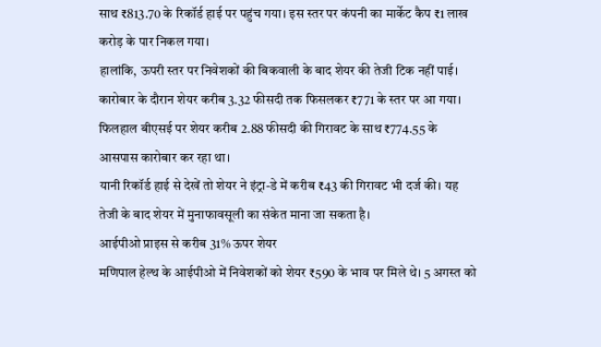साथ ₹813.70 के रिकॉर्ड हाई पर पहुंच गया। इस स्तर पर कंपनी का मार्केट कैप ₹1 लाख करोड़ के पार निकल गया।
हालांकि, ऊपरी स्तर पर निवेशकों की बिकवाली के बाद शेयर की तेजी टिक नहीं पाई। कारोबार के दौरान शेयर करीब 3.32 फीसदी तक फिसलकर ₹771 के स्तर पर आ गया। फिलहाल बीएसई पर शेयर करीब 2.88 फीसदी की गिरावट के साथ ₹774.55 के आसपास कारोबार कर रहा था।
यानी रिकॉर्ड हाई से देखें तो शेयर ने इंट्रा-डे में करीब ₹43 की गिरावट भी दर्ज की। यह तेजी के बाद शेयर में मुनाफावसूली का संकेत माना जा सकता है।
आईपीओ प्राइस से करीब 31% ऊपर शेयर
मणिपाल हेल्थ के आईपीओ में निवेशकों को शेयर ₹590 के भाव पर मिले थे। 5 अगस्त को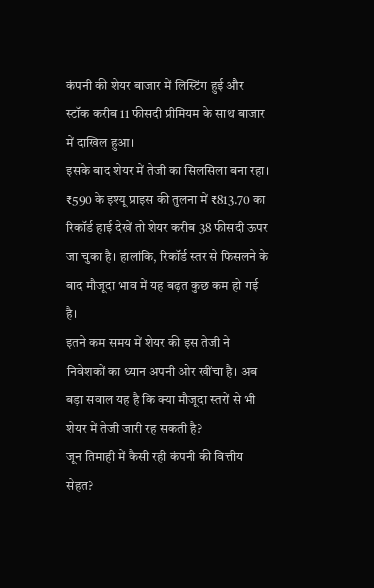कंपनी की शेयर बाजार में लिस्टिंग हुई और स्टॉक करीब 11 फीसदी प्रीमियम के साथ बाजार में दाखिल हुआ।
इसके बाद शेयर में तेजी का सिलसिला बना रहा। ₹590 के इश्यू प्राइस की तुलना में ₹813.70 का रिकॉर्ड हाई देखें तो शेयर करीब 38 फीसदी ऊपर जा चुका है। हालांकि, रिकॉर्ड स्तर से फिसलने के बाद मौजूदा भाव में यह बढ़त कुछ कम हो गई है।
इतने कम समय में शेयर की इस तेजी ने निवेशकों का ध्यान अपनी ओर खींचा है। अब बड़ा सवाल यह है कि क्या मौजूदा स्तरों से भी शेयर में तेजी जारी रह सकती है?
जून तिमाही में कैसी रही कंपनी की वित्तीय सेहत?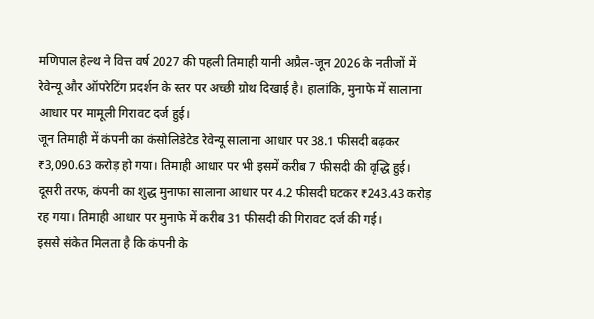मणिपाल हेल्थ ने वित्त वर्ष 2027 की पहली तिमाही यानी अप्रैल-जून 2026 के नतीजों में रेवेन्यू और ऑपरेटिंग प्रदर्शन के स्तर पर अच्छी ग्रोथ दिखाई है। हालांकि, मुनाफे में सालाना आधार पर मामूली गिरावट दर्ज हुई।
जून तिमाही में कंपनी का कंसोलिडेटेड रेवेन्यू सालाना आधार पर 38.1 फीसदी बढ़कर ₹3,090.63 करोड़ हो गया। तिमाही आधार पर भी इसमें करीब 7 फीसदी की वृद्धि हुई।
दूसरी तरफ, कंपनी का शुद्ध मुनाफा सालाना आधार पर 4.2 फीसदी घटकर ₹243.43 करोड़ रह गया। तिमाही आधार पर मुनाफे में करीब 31 फीसदी की गिरावट दर्ज की गई।
इससे संकेत मिलता है कि कंपनी के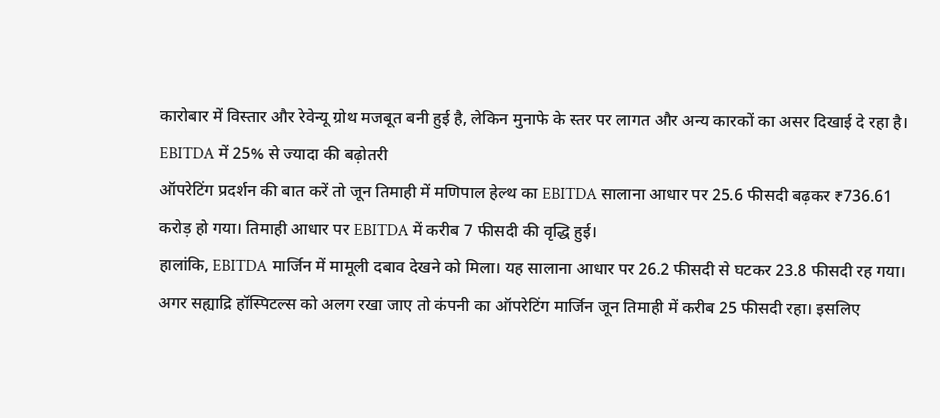कारोबार में विस्तार और रेवेन्यू ग्रोथ मजबूत बनी हुई है, लेकिन मुनाफे के स्तर पर लागत और अन्य कारकों का असर दिखाई दे रहा है।
EBITDA में 25% से ज्यादा की बढ़ोतरी
ऑपरेटिंग प्रदर्शन की बात करें तो जून तिमाही में मणिपाल हेल्थ का EBITDA सालाना आधार पर 25.6 फीसदी बढ़कर ₹736.61 करोड़ हो गया। तिमाही आधार पर EBITDA में करीब 7 फीसदी की वृद्धि हुई।
हालांकि, EBITDA मार्जिन में मामूली दबाव देखने को मिला। यह सालाना आधार पर 26.2 फीसदी से घटकर 23.8 फीसदी रह गया।
अगर सह्याद्रि हॉस्पिटल्स को अलग रखा जाए तो कंपनी का ऑपरेटिंग मार्जिन जून तिमाही में करीब 25 फीसदी रहा। इसलिए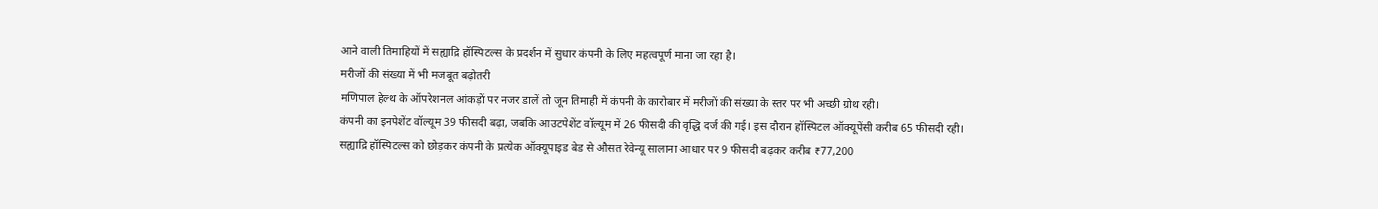आने वाली तिमाहियों में सह्याद्रि हॉस्पिटल्स के प्रदर्शन में सुधार कंपनी के लिए महत्वपूर्ण माना जा रहा है।
मरीजों की संख्या में भी मजबूत बढ़ोतरी
मणिपाल हेल्थ के ऑपरेशनल आंकड़ों पर नजर डालें तो जून तिमाही में कंपनी के कारोबार में मरीजों की संख्या के स्तर पर भी अच्छी ग्रोथ रही।
कंपनी का इनपेशेंट वॉल्यूम 39 फीसदी बढ़ा, जबकि आउटपेशेंट वॉल्यूम में 26 फीसदी की वृद्धि दर्ज की गई। इस दौरान हॉस्पिटल ऑक्यूपेंसी करीब 65 फीसदी रही।
सह्याद्रि हॉस्पिटल्स को छोड़कर कंपनी के प्रत्येक ऑक्यूपाइड बेड से औसत रेवेन्यू सालाना आधार पर 9 फीसदी बढ़कर करीब ₹77,200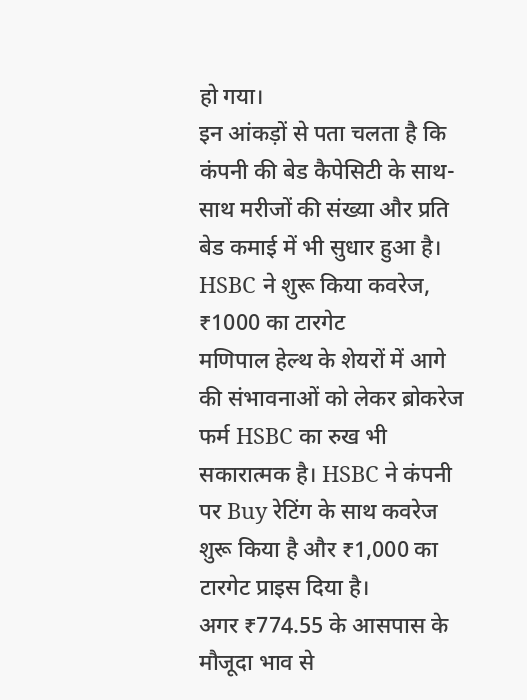हो गया।
इन आंकड़ों से पता चलता है कि कंपनी की बेड कैपेसिटी के साथ-साथ मरीजों की संख्या और प्रति बेड कमाई में भी सुधार हुआ है।
HSBC ने शुरू किया कवरेज, ₹1000 का टारगेट
मणिपाल हेल्थ के शेयरों में आगे की संभावनाओं को लेकर ब्रोकरेज फर्म HSBC का रुख भी सकारात्मक है। HSBC ने कंपनी पर Buy रेटिंग के साथ कवरेज शुरू किया है और ₹1,000 का टारगेट प्राइस दिया है।
अगर ₹774.55 के आसपास के मौजूदा भाव से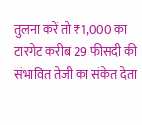तुलना करें तो ₹1,000 का टारगेट करीब 29 फीसदी की संभावित तेजी का संकेत देता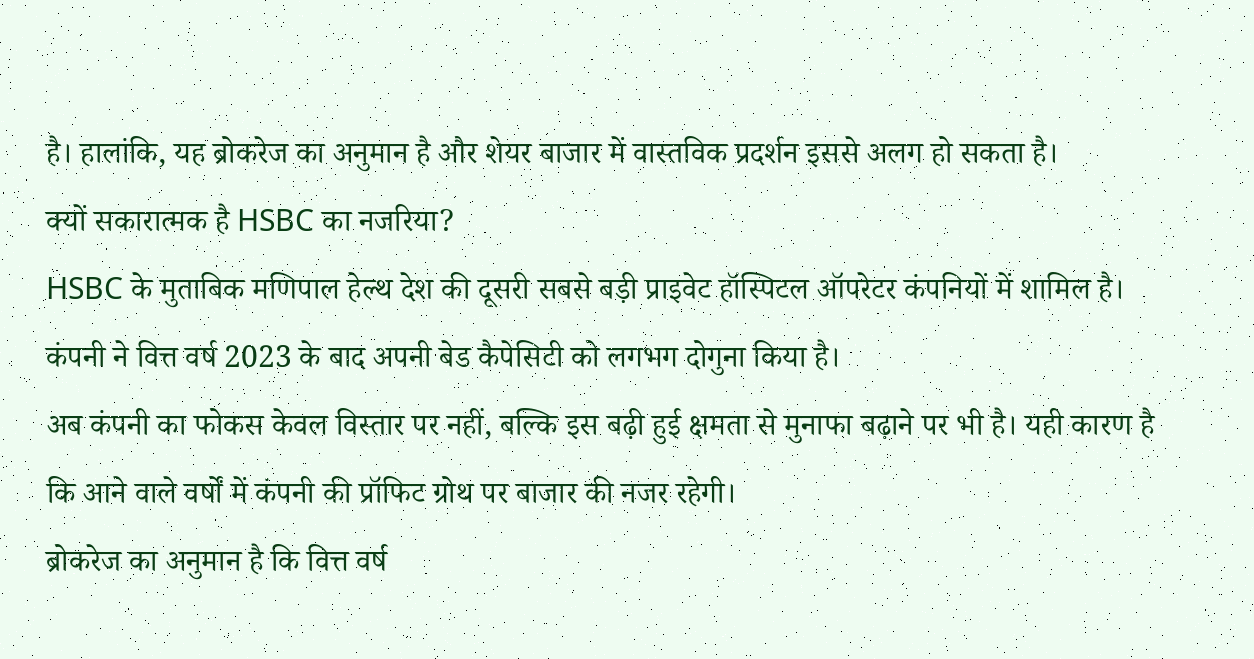है। हालांकि, यह ब्रोकरेज का अनुमान है और शेयर बाजार में वास्तविक प्रदर्शन इससे अलग हो सकता है।
क्यों सकारात्मक है HSBC का नजरिया?
HSBC के मुताबिक मणिपाल हेल्थ देश की दूसरी सबसे बड़ी प्राइवेट हॉस्पिटल ऑपरेटर कंपनियों में शामिल है। कंपनी ने वित्त वर्ष 2023 के बाद अपनी बेड कैपेसिटी को लगभग दोगुना किया है।
अब कंपनी का फोकस केवल विस्तार पर नहीं, बल्कि इस बढ़ी हुई क्षमता से मुनाफा बढ़ाने पर भी है। यही कारण है कि आने वाले वर्षों में कंपनी की प्रॉफिट ग्रोथ पर बाजार की नजर रहेगी।
ब्रोकरेज का अनुमान है कि वित्त वर्ष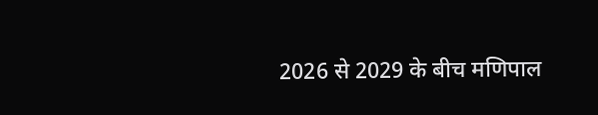2026 से 2029 के बीच मणिपाल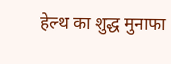हेल्थ का शुद्ध मुनाफा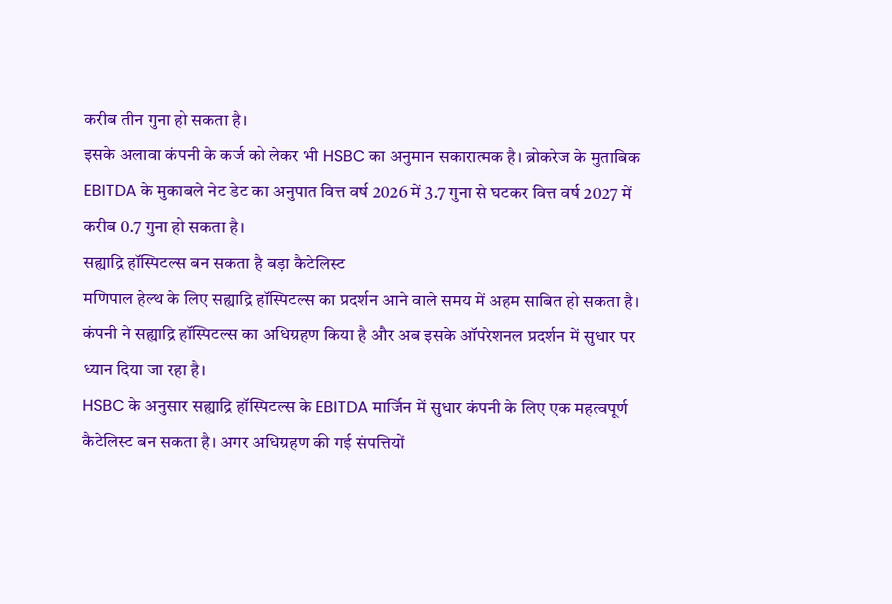करीब तीन गुना हो सकता है।
इसके अलावा कंपनी के कर्ज को लेकर भी HSBC का अनुमान सकारात्मक है। ब्रोकरेज के मुताबिक EBITDA के मुकाबले नेट डेट का अनुपात वित्त वर्ष 2026 में 3.7 गुना से घटकर वित्त वर्ष 2027 में करीब 0.7 गुना हो सकता है।
सह्याद्रि हॉस्पिटल्स बन सकता है बड़ा कैटेलिस्ट
मणिपाल हेल्थ के लिए सह्याद्रि हॉस्पिटल्स का प्रदर्शन आने वाले समय में अहम साबित हो सकता है। कंपनी ने सह्याद्रि हॉस्पिटल्स का अधिग्रहण किया है और अब इसके ऑपरेशनल प्रदर्शन में सुधार पर ध्यान दिया जा रहा है।
HSBC के अनुसार सह्याद्रि हॉस्पिटल्स के EBITDA मार्जिन में सुधार कंपनी के लिए एक महत्वपूर्ण कैटेलिस्ट बन सकता है। अगर अधिग्रहण की गई संपत्तियों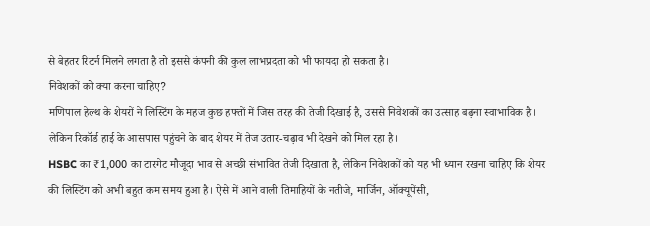से बेहतर रिटर्न मिलने लगता है तो इससे कंपनी की कुल लाभप्रदता को भी फायदा हो सकता है।
निवेशकों को क्या करना चाहिए?
मणिपाल हेल्थ के शेयरों ने लिस्टिंग के महज कुछ हफ्तों में जिस तरह की तेजी दिखाई है, उससे निवेशकों का उत्साह बढ़ना स्वाभाविक है। लेकिन रिकॉर्ड हाई के आसपास पहुंचने के बाद शेयर में तेज उतार-चढ़ाव भी देखने को मिल रहा है।
HSBC का ₹1,000 का टारगेट मौजूदा भाव से अच्छी संभावित तेजी दिखाता है, लेकिन निवेशकों को यह भी ध्यान रखना चाहिए कि शेयर की लिस्टिंग को अभी बहुत कम समय हुआ है। ऐसे में आने वाली तिमाहियों के नतीजे, मार्जिन, ऑक्यूपेंसी,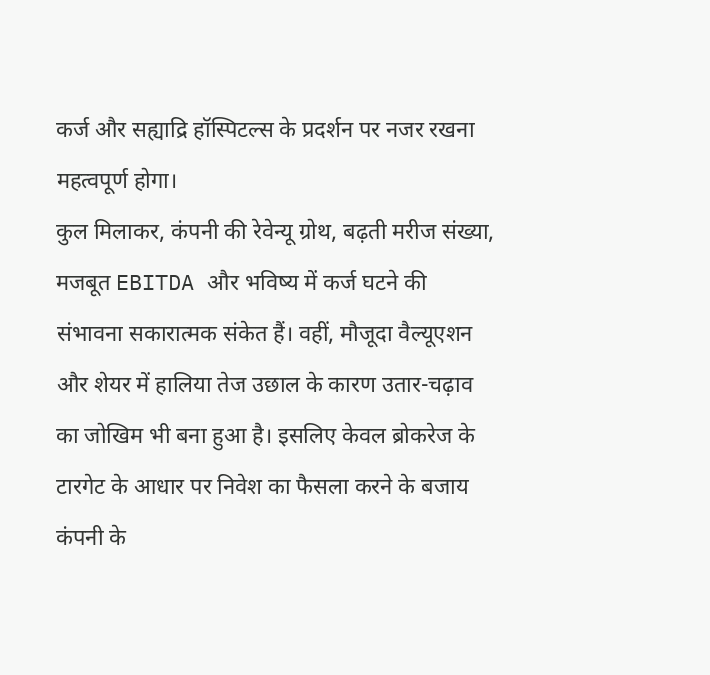कर्ज और सह्याद्रि हॉस्पिटल्स के प्रदर्शन पर नजर रखना महत्वपूर्ण होगा।
कुल मिलाकर, कंपनी की रेवेन्यू ग्रोथ, बढ़ती मरीज संख्या, मजबूत EBITDA और भविष्य में कर्ज घटने की संभावना सकारात्मक संकेत हैं। वहीं, मौजूदा वैल्यूएशन और शेयर में हालिया तेज उछाल के कारण उतार-चढ़ाव का जोखिम भी बना हुआ है। इसलिए केवल ब्रोकरेज के टारगेट के आधार पर निवेश का फैसला करने के बजाय कंपनी के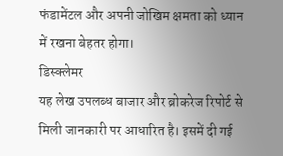फंडामेंटल और अपनी जोखिम क्षमता को ध्यान में रखना बेहतर होगा।
डिस्क्लेमर
यह लेख उपलब्ध बाजार और ब्रोकरेज रिपोर्ट से मिली जानकारी पर आधारित है। इसमें दी गई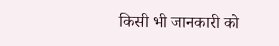किसी भी जानकारी को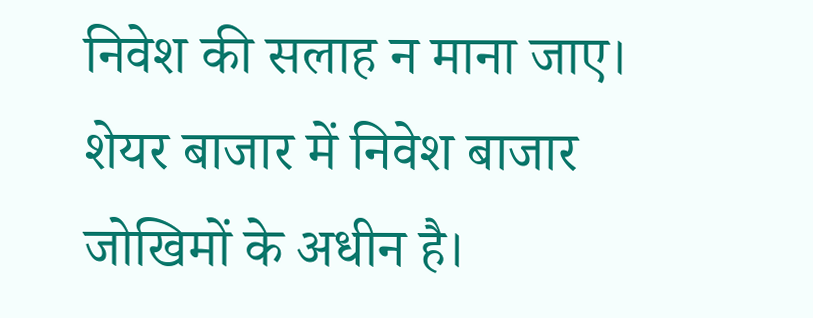निवेश की सलाह न माना जाए। शेयर बाजार में निवेश बाजार जोखिमों के अधीन है।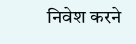निवेश करने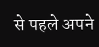से पहले अपने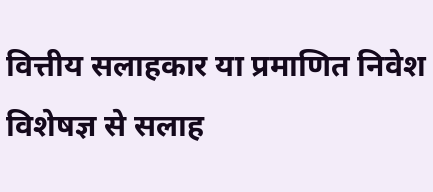वित्तीय सलाहकार या प्रमाणित निवेश विशेषज्ञ से सलाह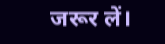जरूर लें।